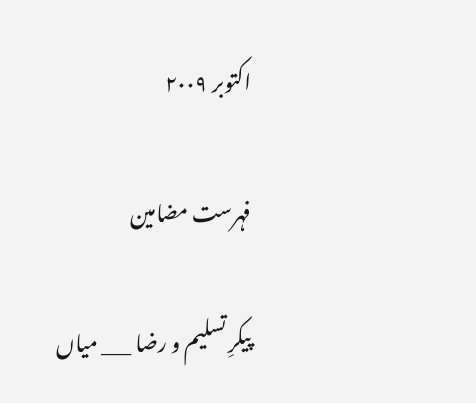اکتوبر ۲۰۰۹

فہرست مضامین

پیکرِ تسلیم و رضا ___ میاں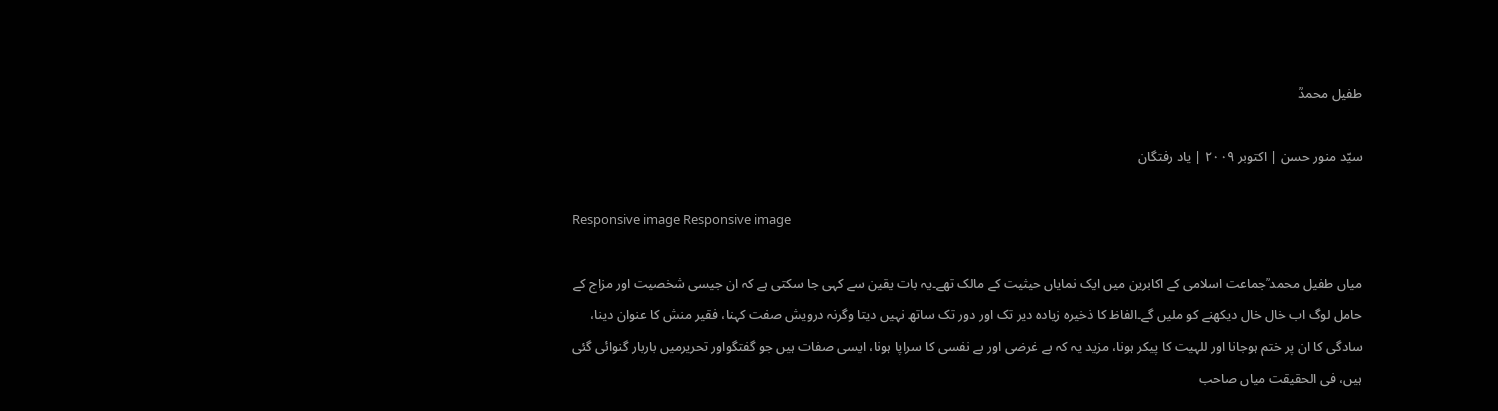طفیل محمدؒ

سیّد منور حسن | اکتوبر ۲۰۰۹ | یاد رفتگان

Responsive image Responsive image

میاں طفیل محمد ؒجماعت اسلامی کے اکابرین میں ایک نمایاں حیثیت کے مالک تھے۔یہ بات یقین سے کہی جا سکتی ہے کہ ان جیسی شخصیت اور مزاج کے حامل لوگ اب خال خال دیکھنے کو ملیں گے۔الفاظ کا ذخیرہ زیادہ دیر تک اور دور تک ساتھ نہیں دیتا وگرنہ درویش صفت کہنا، فقیر منش کا عنوان دینا، سادگی کا ان پر ختم ہوجانا اور للہیت کا پیکر ہونا، مزید یہ کہ بے غرضی اور بے نفسی کا سراپا ہونا، ایسی صفات ہیں جو گفتگواور تحریرمیں باربار گنوائی گئی ہیں، فی الحقیقت میاں صاحب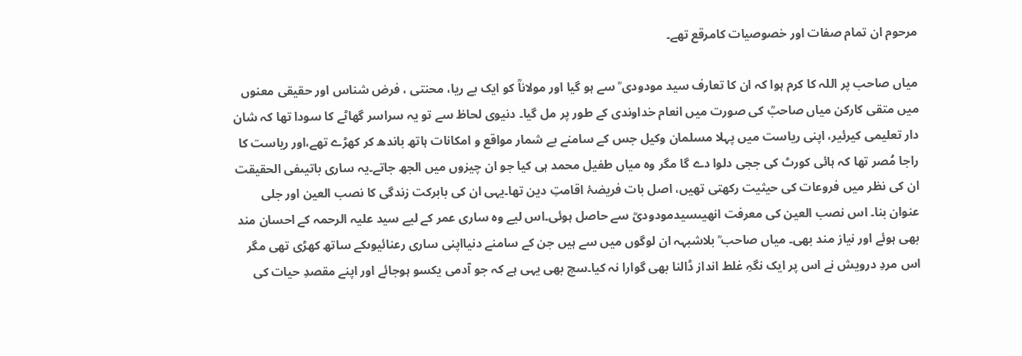مرحوم ان تمام صفات اور خصوصیات کامرقع تھے۔

میاں صاحب پر اللہ کا کرم ہوا کہ ان کا تعارف سید مودودی ؒ سے ہو گیا اور مولاناؒ کو ایک بے ریا، محنتی ، فرض شناس اور حقیقی معنوں میں متقی کارکن میاں صاحبؒ کی صورت میں انعام خداوندی کے طور پر مل گیا۔ دنیوی لحاظ سے تو یہ سراسر گھاٹے کا سودا تھا کہ شان دار تعلیمی کیرئیر، اپنی ریاست میں پہلا مسلمان وکیل جس کے سامنے بے شمار مواقع و امکانات ہاتھ باندھ کر کھڑے تھے،اور ریاست کا راجا مُصر تھا کہ ہائی کورٹ کی ججی دلوا دے گا مگر وہ میاں طفیل محمد ہی کیا جو ان چیزوں میں الجھ جاتے۔یہ ساری باتیںفی الحقیقت ان کی نظر میں فروعات کی حیثیت رکھتی تھیں، اصل بات فریضۂ اقامتِ دین تھا۔یہی ان کی بابرکت زندگی کا نصب العین اور جلی عنوان بنا۔ اس نصب العین کی معرفت انھیںسیدمودودیؒ سے حاصل ہوئی۔اس لیے وہ ساری عمر کے لیے سید علیہ الرحمہ کے احسان مند بھی ہوئے اور نیاز مند بھی۔ میاں صاحب ؒ بلاشبہہ ان لوگوں میں سے ہیں جن کے سامنے دنیااپنی ساری رعنائیوںکے ساتھ کھڑی تھی مگر اس مردِ درویش نے اس پر ایک نگہِ غلط انداز ڈالنا بھی گوارا نہ کیا۔سچ بھی یہی ہے کہ جو آدمی یکسو ہوجائے اور اپنے مقصدِ حیات کی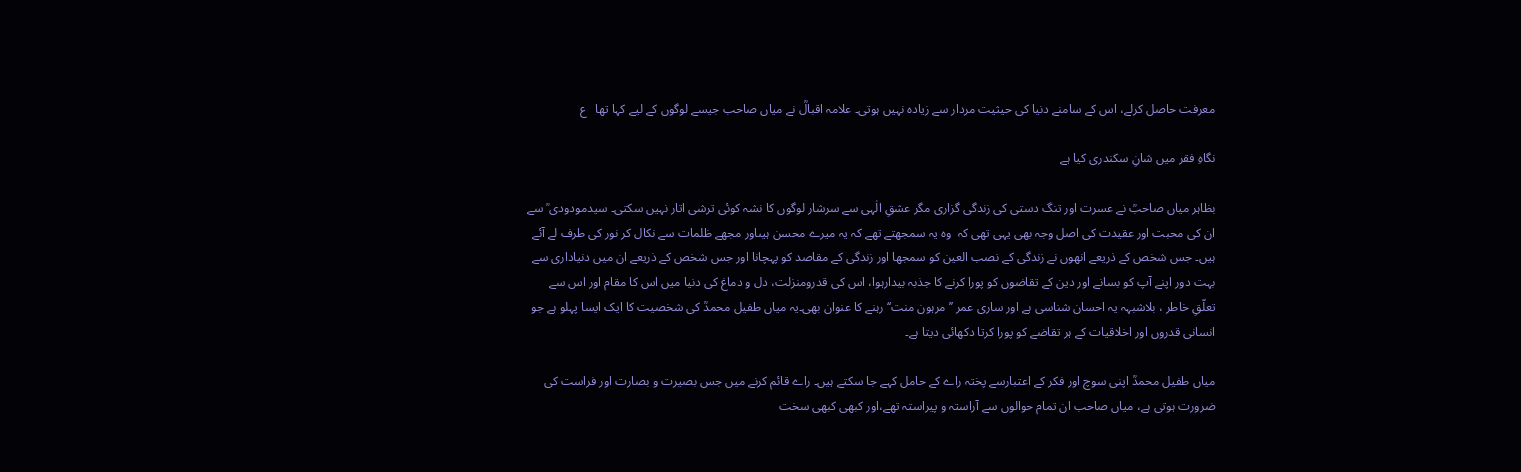معرفت حاصل کرلے، اس کے سامنے دنیا کی حیثیت مردار سے زیادہ نہیں ہوتی۔ علامہ اقبالؒ نے میاں صاحب جیسے لوگوں کے لیے کہا تھا   ع

نگاہِ فقر میں شانِ سکندری کیا ہے

بظاہر میاں صاحبؒ نے عسرت اور تنگ دستی کی زندگی گزاری مگر عشقِ الٰہی سے سرشار لوگوں کا نشہ کوئی ترشی اتار نہیں سکتی۔ سیدمودودی ؒ سے ان کی محبت اور عقیدت کی اصل وجہ بھی یہی تھی کہ  وہ یہ سمجھتے تھے کہ یہ میرے محسن ہیںاور مجھے ظلمات سے نکال کر نور کی طرف لے آئے ہیں۔ جس شخص کے ذریعے انھوں نے زندگی کے نصب العین کو سمجھا اور زندگی کے مقاصد کو پہچانا اور جس شخص کے ذریعے ان میں دنیاداری سے بہت دور اپنے آپ کو بسانے اور دین کے تقاضوں کو پورا کرنے کا جذبہ بیدارہوا، اس کی قدرومنزلت، دل و دماغ کی دنیا میں اس کا مقام اور اس سے تعلّقِ خاطر ، بلاشبہہ یہ احسان شناسی ہے اور ساری عمر ’’مرہون منت‘‘ رہنے کا عنوان بھی۔یہ میاں طفیل محمدؒ کی شخصیت کا ایک ایسا پہلو ہے جو انسانی قدروں اور اخلاقیات کے ہر تقاضے کو پورا کرتا دکھائی دیتا ہے۔

میاں طفیل محمدؒ اپنی سوچ اور فکر کے اعتبارسے پختہ راے کے حامل کہے جا سکتے ہیں۔ راے قائم کرنے میں جس بصیرت و بصارت اور فراست کی ضرورت ہوتی ہے، میاں صاحب ان تمام حوالوں سے آراستہ و پیراستہ تھے،اور کبھی کبھی سخت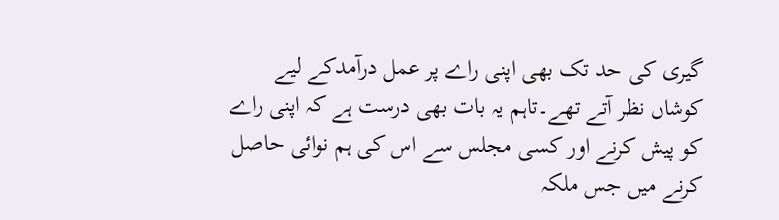گیری کی حد تک بھی اپنی راے پر عمل درآمدکے لیے کوشاں نظر آتے تھے۔تاہم یہ بات بھی درست ہے کہ اپنی راے کو پیش کرنے اور کسی مجلس سے اس کی ہم نوائی حاصل کرنے میں جس ملکہ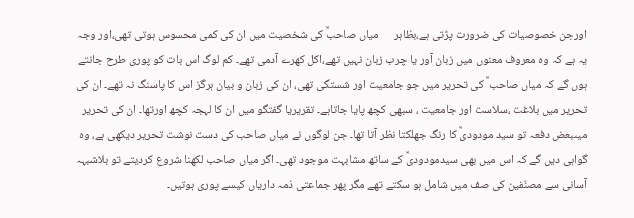اورجن خصوصیات کی ضرورت پڑتی ہے،بظاہر      میاں صاحبؒ کی شخصیت میں ان کی کمی محسوس ہوتی تھی،اور وجہ یہ ہے کہ وہ معروف معنوں میں زبان آور یا چرب زبان نہیں تھے،اکل کھرے آدمی تھے۔ کم لوگ اس بات کو پوری طرح جانتے ہوں گے کہ میاں صاحب ؒ کی تحریر میں جو جامعیت اور شستگی تھی، ان کی زبان و بیان ہرگز اس کا پاسنگ نہ تھے۔ ان کی تحریر میں بلاغت ،سلاست اور جامعیت ، سبھی کچھ پایا جاتاہے۔ تقریریا گفتگو میں ان کا لہجہ کچھ اورتھا۔ ان کی تحریر میںبعض دفعہ تو سید مودودیؒ کا رنگ جھلکتا نظر آتا تھا۔ جن لوگوں نے میاں صاحب کی دست نوشت تحریر دیکھی ہے، وہ گواہی دیں گے کہ اس میں بھی سیدمودودیؒ کے ساتھ مشابہت موجود تھی۔ اگر میاں صاحب لکھنا شروع کردیتے تو بلاشبہہ آسانی سے مصنّفین کی صف میں شامل ہو سکتے تھے مگر پھر جماعتی ذمہ داریاں کیسے پوری ہوتیں۔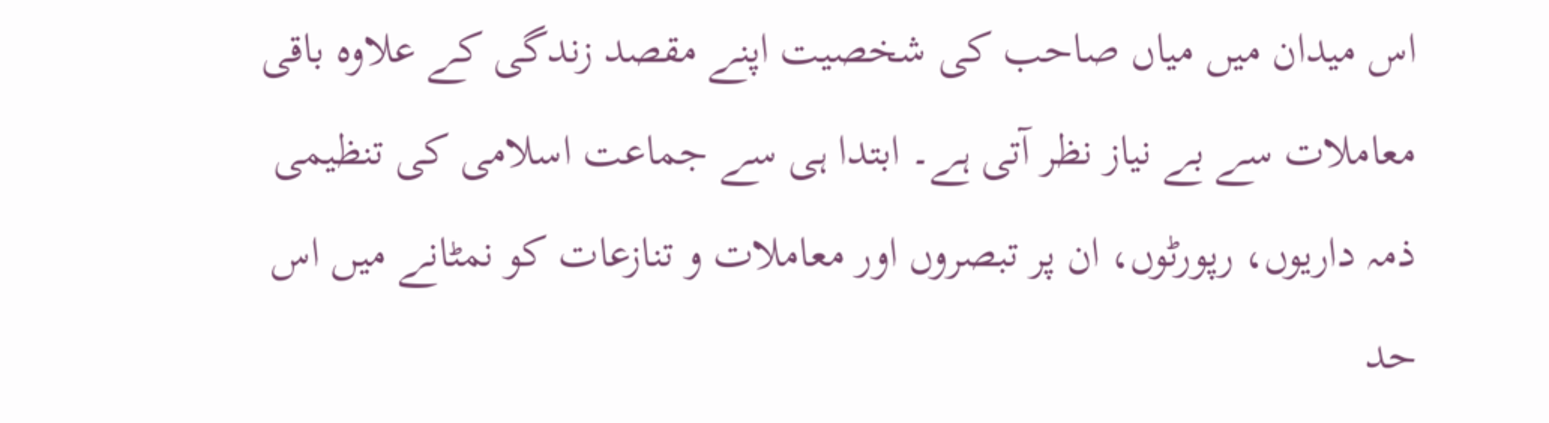اس میدان میں میاں صاحب کی شخصیت اپنے مقصد زندگی کے علاوہ باقی معاملات سے بے نیاز نظر آتی ہے۔ ابتدا ہی سے جماعت اسلامی کی تنظیمی ذمہ داریوں، رپورٹوں، ان پر تبصروں اور معاملات و تنازعات کو نمٹانے میں اس حد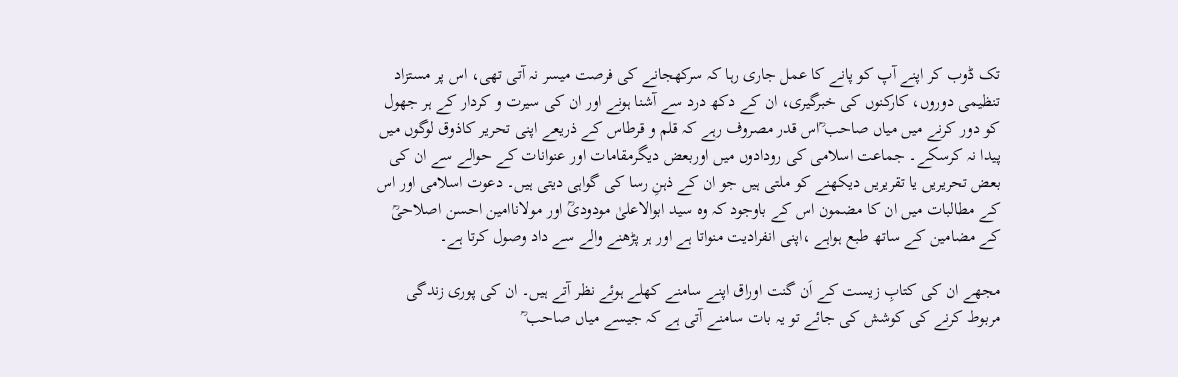تک ڈوب کر اپنے آپ کو پانے کا عمل جاری رہا کہ سرکھجانے کی فرصت میسر نہ آتی تھی، اس پر مستزاد تنظیمی دوروں، کارکنوں کی خبرگیری، ان کے دکھ درد سے آشنا ہونے اور ان کی سیرت و کردار کے ہر جھول کو دور کرنے میں میاں صاحب ؒاس قدر مصروف رہے کہ قلم و قرطاس کے ذریعے اپنی تحریر کاذوق لوگوں میں پیدا نہ کرسکے۔ جماعت اسلامی کی رودادوں میں اوربعض دیگرمقامات اور عنوانات کے حوالے سے ان کی بعض تحریریں یا تقریریں دیکھنے کو ملتی ہیں جو ان کے ذہنِ رسا کی گواہی دیتی ہیں۔ دعوت اسلامی اور اس کے مطالبات میں ان کا مضمون اس کے باوجود کہ وہ سید ابوالاعلیٰ مودودیؒ اور مولاناامین احسن اصلاحیؒ کے مضامین کے ساتھ طبع ہواہے ،اپنی انفرادیت منواتا ہے اور ہر پڑھنے والے سے داد وصول کرتا ہے۔

مجھے ان کی کتابِ زیست کے اَن گنت اوراق اپنے سامنے کھلے ہوئے نظر آتے ہیں۔ ان کی پوری زندگی مربوط کرنے کی کوشش کی جائے تو یہ بات سامنے آتی ہے کہ جیسے میاں صاحب ؒ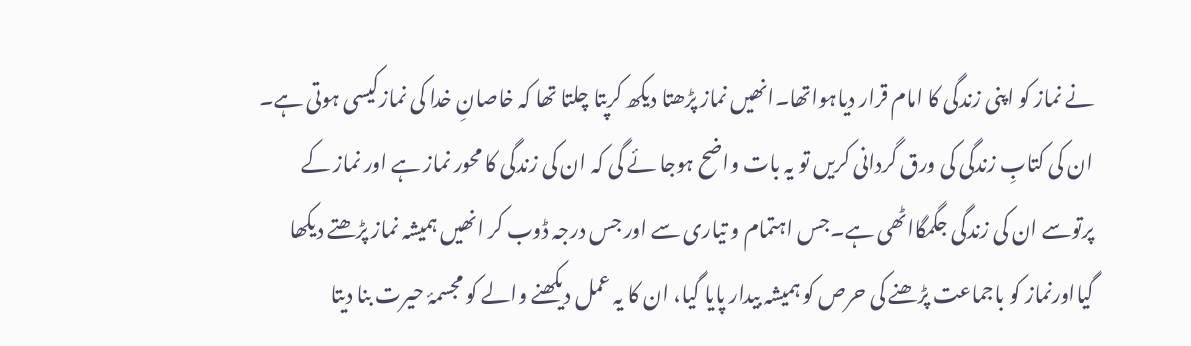نے نماز کو اپنی زندگی کا امام قرار دیاہواتھا۔انھیں نماز پڑھتا دیکھ کرپتا چلتا تھا کہ خاصانِ خدا کی نمازکیسی ہوتی ہے۔ ان کی کتابِ زندگی کی ورق گردانی کریں تو یہ بات واضح ہوجا ئے گی کہ ان کی زندگی کا محور نماز ہے اور نماز کے پرتوسے ان کی زندگی جگمگااٹھی ہے۔جس اہتمام و تیاری سے اور جس درجہ ڈوب کر انھیں ہمیشہ نماز پڑھتے دیکھا گیااورنماز کو باجماعت پڑھنے کی حرص کو ہمیشہ بیدار پایا گیا، ان کا یہ عمل دیکھنے والے کو مجسمۂ حیرت بنا دیتا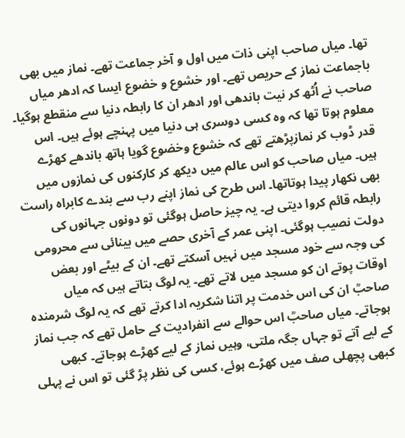تھا۔ میاں صاحب اپنی ذات میں اول و آخر جماعت تھے۔ نماز میں بھی باجماعت نماز کے حریص تھے۔ اور خشوع و خضوع ایسا کہ ادھر میاں صاحب نے اُٹھ کر نیت باندھی اور ادھر ان کا رابطہ دنیا سے منقطع ہوگیا۔ معلوم ہوتا تھا کہ وہ کسی دوسری ہی دنیا میں پہنچے ہوئے ہیں۔ اس قدر ڈوب کر نمازپڑھتے تھے کہ خشوع وخضوع گویا ہاتھ باندھے کھڑے ہیں۔ میاں صاحب کو اس عالم میں دیکھ کر کارکنوں کی نمازوں میں بھی نکھار پیدا ہوتاتھا۔ اس طرح کی نماز اپنے رب سے بندے کابراہ راست رابطہ قائم کروا دیتی ہے۔ یہ چیز حاصل ہوگئی تو دونوں جہانوں کی دولت نصیب ہوگئی۔ اپنی عمر کے آخری حصے میں بینائی سے محرومی کی وجہ سے خود مسجد میں نہیں آسکتے تھے۔ ان کے بیٹے اور بعض اوقات پوتے ان کو مسجد میں لاتے تھے۔ یہ لوگ بتاتے ہیں کہ میاں صاحبؒ ان کی اس خدمت پر اتنا شکریہ ادا کرتے تھے کہ یہ لوگ شرمندہ ہوجاتے۔ میاں صاحبؒ اس حوالے سے انفرادیت کے حامل تھے کہ جب نماز کے لیے آتے تو جہاں جگہ ملتی، وہیں نماز کے لیے کھڑے ہوجاتے۔ کبھی کبھی پچھلی صف میں کھڑے ہوئے، کسی کی نظر پڑ گئی تو اس نے پہلی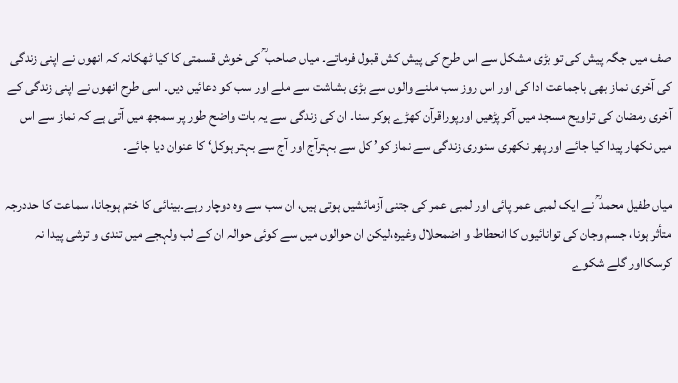صف میں جگہ پیش کی تو بڑی مشکل سے اس طرح کی پیش کش قبول فرماتے۔ میاں صاحب ؒ کی خوش قسمتی کا کیا ٹھکانہ کہ انھوں نے اپنی زندگی کی آخری نماز بھی باجماعت ادا کی اور اس روز سب ملنے والوں سے بڑی بشاشت سے ملے اور سب کو دعائیں دیں۔ اسی طرح انھوں نے اپنی زندگی کے آخری رمضان کی تراویح مسجد میں آکر پڑھیں اورپوراقرآن کھڑے ہوکر سنا۔ ان کی زندگی سے یہ بات واضح طور پر سمجھ میں آتی ہے کہ نماز سے اس میں نکھار پیدا کیا جائے اور پھر نکھری سنوری زندگی سے نماز کو’ کل سے بہترآج اور آج سے بہتر ہوکل‘ کا عنوان دیا جائے۔

میاں طفیل محمد ؒ نے ایک لمبی عمر پائی اور لمبی عمر کی جتنی آزمائشیں ہوتی ہیں، ان سب سے وہ دوچار رہے۔بینائی کا ختم ہوجانا، سماعت کا حددرجہ متأثر ہونا، جسم وجان کی توانائیوں کا انحطاط و اضمحلال وغیرہ،لیکن ان حوالوں میں سے کوئی حوالہ ان کے لب ولہجے میں تندی و ترشی پیدا نہ کرسکااور گلے شکوے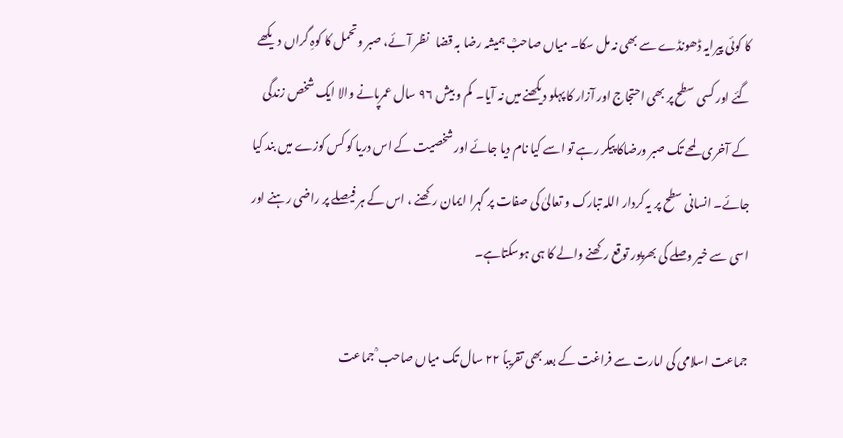کا کوئی پیرایہ ڈھونڈے سے بھی نہ مل سکا۔ میاں صاحبؒ ہمیشہ رضا بہ قضا   نظر آئے، صبر وتحمل کا کوہِ گراں دیکھے گئے اور کسی سطح پر بھی احتجاج اور آزار کا پہلو دیکھنے میں نہ آیا۔  کم و بیش ۹۶ سال عمرپانے والا ایک شخص زندگی کے آخری لمحے تک صبر ورضاکا پیکر رہے تو اسے کیا نام دیا جائے اور شخصیت کے اس دریا کو کس کوزے میں بند کیا جائے۔ انسانی سطح پر یہ کردار اللہ تبارک و تعالیٰ کی صفات پر گہرا ایمان رکھنے ، اس کے ہر فیصلے پر راضی رہنے اور اسی سے خیر وصلے کی بھرپور توقع رکھنے والے کا ہی ہوسکتاہے۔

جماعت اسلامی کی امارت سے فراغت کے بعد بھی تقریباً ۲۲ سال تک میاں صاحب ؒ جماعت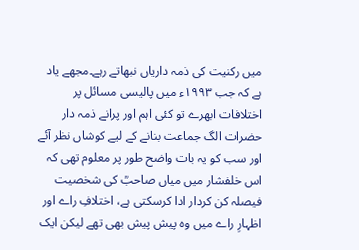میں رکنیت کی ذمہ داریاں نبھاتے رہے۔مجھے یاد ہے کہ جب ۱۹۹۳ء میں پالیسی مسائل پر اختلافات ابھرے تو کئی اہم اور پرانے ذمہ دار حضرات الگ جماعت بنانے کے لیے کوشاں نظر آئے اور سب کو یہ بات واضح طور پر معلوم تھی کہ اس خلفشار میں میاں صاحبؒ کی شخصیت فیصلہ کن کردار ادا کرسکتی ہے، اختلافِ راے اور اظہارِ راے میں وہ پیش پیش بھی تھے لیکن ایک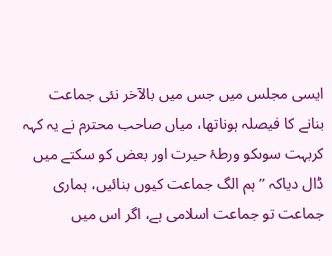ایسی مجلس میں جس میں بالآخر نئی جماعت بنانے کا فیصلہ ہوناتھا، میاں صاحب محترم نے یہ کہہ کربہت سوںکو ورطۂ حیرت اور بعض کو سکتے میں ڈال دیاکہ ’’ہم الگ جماعت کیوں بنائیں، ہماری جماعت تو جماعت اسلامی ہے، اگر اس میں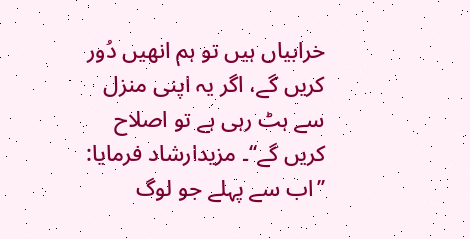خرابیاں ہیں تو ہم انھیں دُور کریں گے، اگر یہ اپنی منزل سے ہٹ رہی ہے تو اصلاح کریں گے‘‘۔ مزیدارشاد فرمایا: ’’اب سے پہلے جو لوگ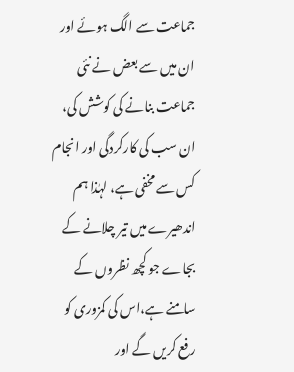جماعت سے الگ ہوئے اور ان میں سے بعض نے نئی جماعت بنانے کی کوشش کی، ان سب کی کارکردگی اور انجام کس سے مخفی ہے، لہٰذا ہم اندھیرے میں تیر چلانے کے بجاے جو کچھ نظروں کے سامنے ہے،اس کی کمزوری کو رفع کریں گے اور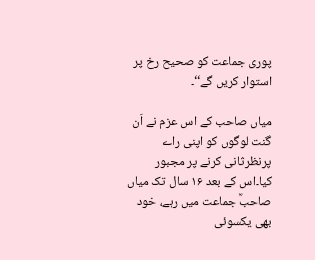پوری جماعت کو صحیح رخ پر استوار کریں گے‘‘۔

میاں صاحب کے اس عزم نے اَن گنت لوگوں کو اپنی راے پرنظرثانی کرنے پر مجبور کیا۔اس کے بعد ۱۶ سال تک میاں صاحبؒ جماعت میں رہے، خود بھی یکسوئی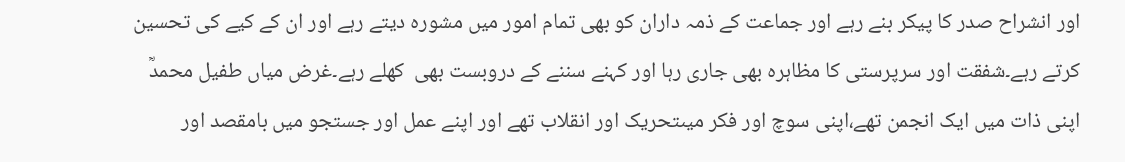اور انشراح صدر کا پیکر بنے رہے اور جماعت کے ذمہ داران کو بھی تمام امور میں مشورہ دیتے رہے اور ان کے کیے کی تحسین کرتے رہے۔شفقت اور سرپرستی کا مظاہرہ بھی جاری رہا اور کہنے سننے کے دروبست بھی  کھلے رہے۔غرض میاں طفیل محمدؒ اپنی ذات میں ایک انجمن تھے،اپنی سوچ اور فکر میںتحریک اور انقلاب تھے اور اپنے عمل اور جستجو میں بامقصد اور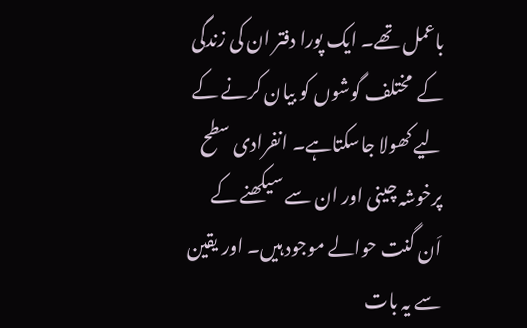باعمل تھے۔ ایک پورا دفتر ان کی زندگی کے  مختلف گوشوں کو بیان کرنے کے لیے کھولا جاسکتاہے۔ انفرادی سطح پرخوشہ چینی اور ان سے سیکھنے کے اَن گنت حوالے موجود ہیں۔ اور یقین سے یہ بات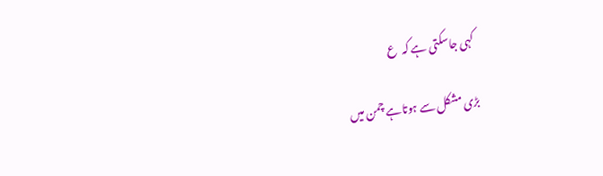کہی جاسکتی ہے کہ  ع

بڑی مشکل سے ہوتاہے چمن میں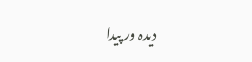دیدہ ور پیدا